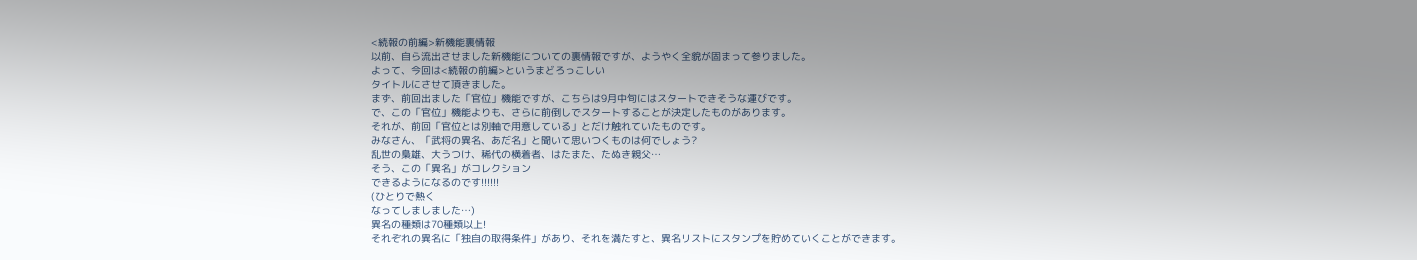<続報の前編>新機能裏情報
以前、自ら流出させました新機能についての裏情報ですが、ようやく全貌が固まって参りました。
よって、今回は<続報の前編>というまどろっこしい
タイトルにさせて頂きました。
まず、前回出ました「官位」機能ですが、こちらは9月中旬にはスタートできそうな運びです。
で、この「官位」機能よりも、さらに前倒しでスタートすることが決定したものがあります。
それが、前回「官位とは別軸で用意している」とだけ触れていたものです。
みなさん、「武将の異名、あだ名」と聞いて思いつくものは何でしょう?
乱世の梟雄、大うつけ、稀代の横着者、はたまた、たぬき親父…
そう、この「異名」がコレクション
できるようになるのです!!!!!!
(ひとりで熱く
なってしましました…)
異名の種類は70種類以上!
それぞれの異名に「独自の取得条件」があり、それを満たすと、異名リストにスタンプを貯めていくことができます。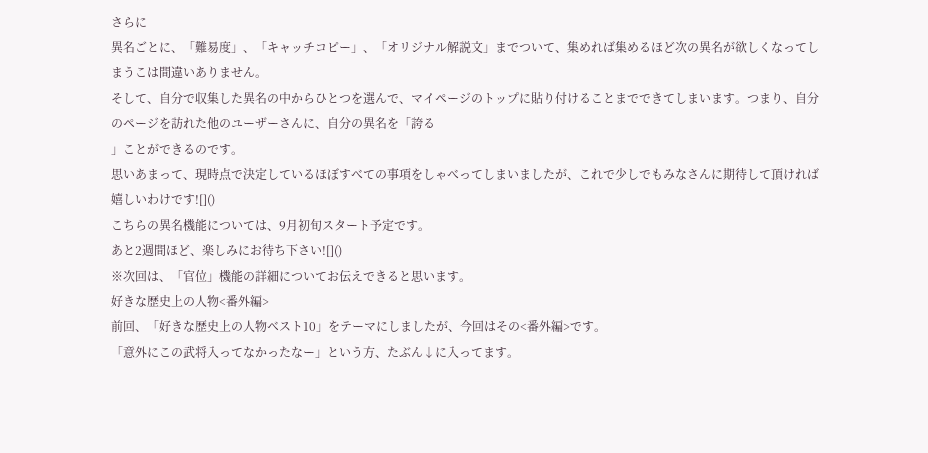さらに
異名ごとに、「難易度」、「キャッチコピー」、「オリジナル解説文」までついて、集めれば集めるほど次の異名が欲しくなってしまうこは間違いありません。
そして、自分で収集した異名の中からひとつを選んで、マイページのトップに貼り付けることまでできてしまいます。つまり、自分のページを訪れた他のユーザーさんに、自分の異名を「誇る
」ことができるのです。
思いあまって、現時点で決定しているほぼすべての事項をしゃべってしまいましたが、これで少しでもみなさんに期待して頂ければ嬉しいわけです![]()
こちらの異名機能については、9月初旬スタート予定です。
あと2週間ほど、楽しみにお待ち下さい![]()
※次回は、「官位」機能の詳細についてお伝えできると思います。
好きな歴史上の人物<番外編>
前回、「好きな歴史上の人物ベスト10」をテーマにしましたが、今回はその<番外編>です。
「意外にこの武将入ってなかったなー」という方、たぶん↓に入ってます。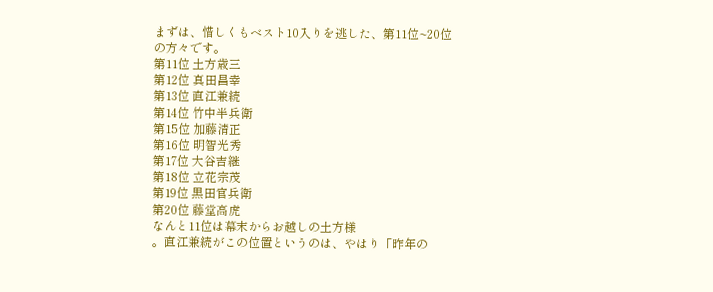まずは、惜しくもベスト10入りを逃した、第11位~20位の方々です。
第11位 土方歳三
第12位 真田昌幸
第13位 直江兼続
第14位 竹中半兵衛
第15位 加藤清正
第16位 明智光秀
第17位 大谷吉継
第18位 立花宗茂
第19位 黒田官兵衛
第20位 藤堂高虎
なんと11位は幕末からお越しの土方様
。直江兼続がこの位置というのは、やはり「昨年の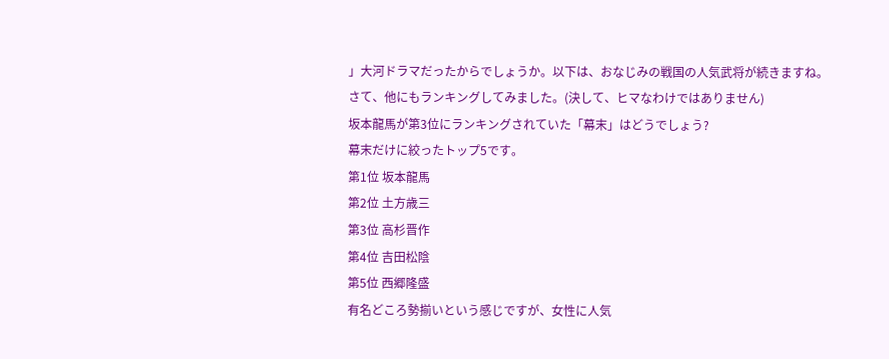」大河ドラマだったからでしょうか。以下は、おなじみの戦国の人気武将が続きますね。
さて、他にもランキングしてみました。(決して、ヒマなわけではありません)
坂本龍馬が第3位にランキングされていた「幕末」はどうでしょう?
幕末だけに絞ったトップ5です。
第1位 坂本龍馬
第2位 土方歳三
第3位 高杉晋作
第4位 吉田松陰
第5位 西郷隆盛
有名どころ勢揃いという感じですが、女性に人気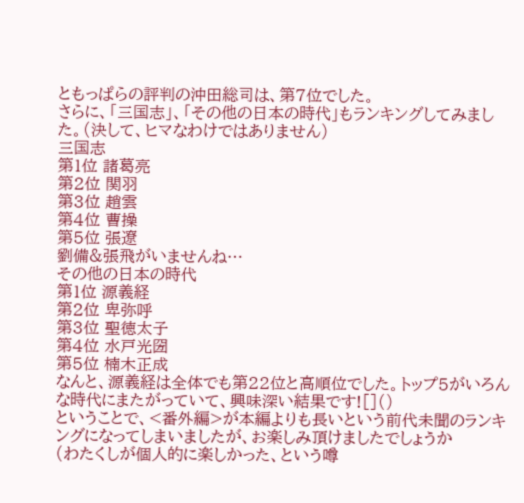ともっぱらの評判の沖田総司は、第7位でした。
さらに、「三国志」、「その他の日本の時代」もランキングしてみました。(決して、ヒマなわけではありません)
三国志
第1位 諸葛亮
第2位 関羽
第3位 趙雲
第4位 曹操
第5位 張遼
劉備&張飛がいませんね…
その他の日本の時代
第1位 源義経
第2位 卑弥呼
第3位 聖徳太子
第4位 水戸光圀
第5位 楠木正成
なんと、源義経は全体でも第22位と高順位でした。トップ5がいろんな時代にまたがっていて、興味深い結果です![]()
ということで、<番外編>が本編よりも長いという前代未聞のランキングになってしまいましたが、お楽しみ頂けましたでしょうか
(わたくしが個人的に楽しかった、という噂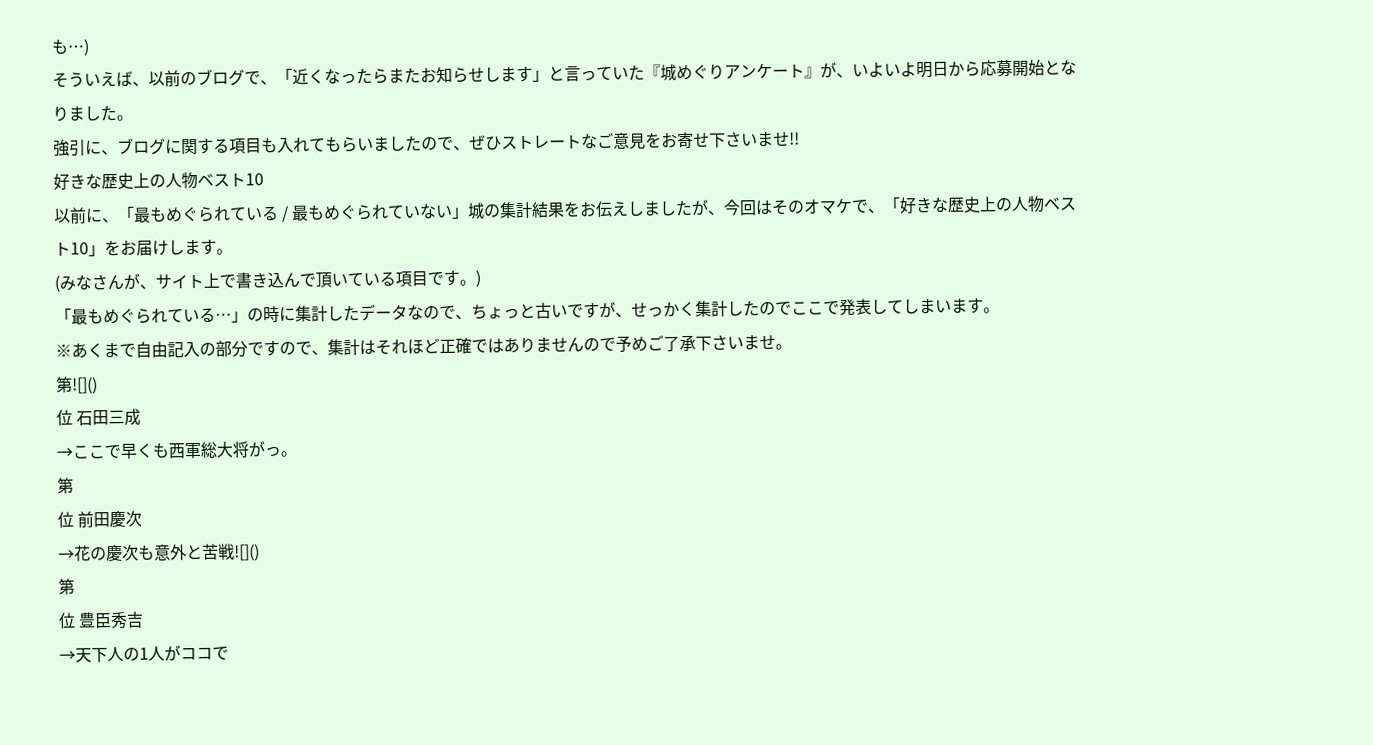も…)
そういえば、以前のブログで、「近くなったらまたお知らせします」と言っていた『城めぐりアンケート』が、いよいよ明日から応募開始となりました。
強引に、ブログに関する項目も入れてもらいましたので、ぜひストレートなご意見をお寄せ下さいませ!!
好きな歴史上の人物ベスト10
以前に、「最もめぐられている / 最もめぐられていない」城の集計結果をお伝えしましたが、今回はそのオマケで、「好きな歴史上の人物ベスト10」をお届けします。
(みなさんが、サイト上で書き込んで頂いている項目です。)
「最もめぐられている…」の時に集計したデータなので、ちょっと古いですが、せっかく集計したのでここで発表してしまいます。
※あくまで自由記入の部分ですので、集計はそれほど正確ではありませんので予めご了承下さいませ。
第![]()
位 石田三成
→ここで早くも西軍総大将がっ。
第
位 前田慶次
→花の慶次も意外と苦戦![]()
第
位 豊臣秀吉
→天下人の1人がココで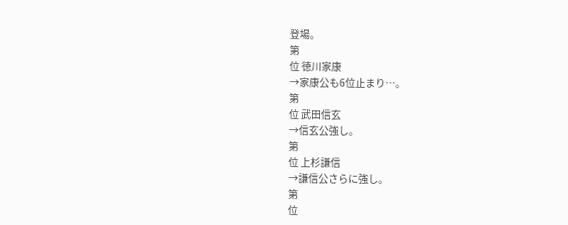登場。
第
位 徳川家康
→家康公も6位止まり…。
第
位 武田信玄
→信玄公強し。
第
位 上杉謙信
→謙信公さらに強し。
第
位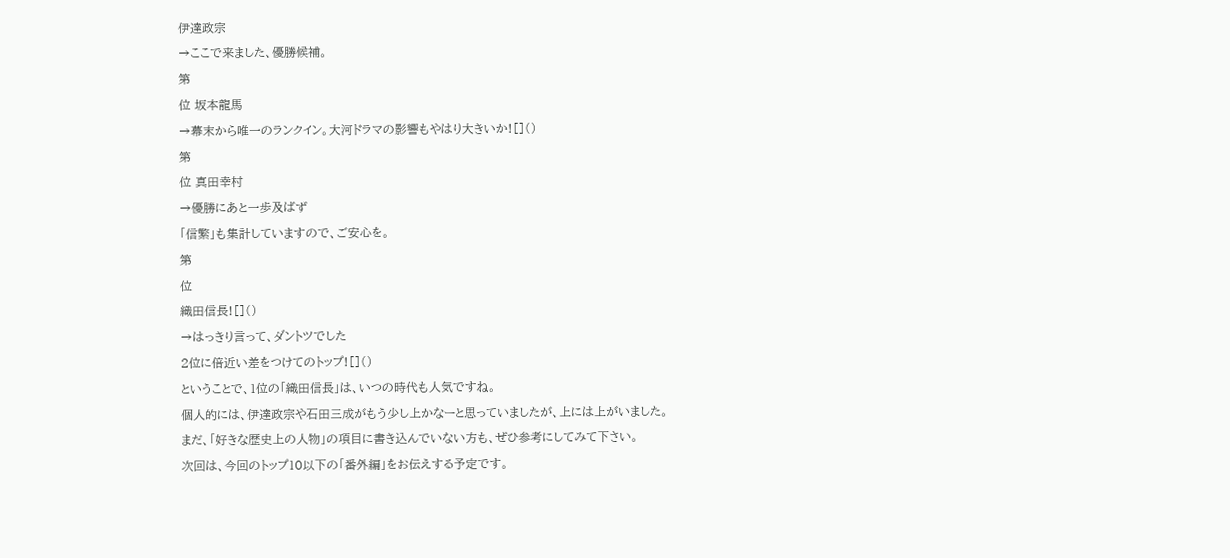伊達政宗
→ここで来ました、優勝候補。
第
位 坂本龍馬
→幕末から唯一のランクイン。大河ドラマの影響もやはり大きいか![]()
第
位 真田幸村
→優勝にあと一歩及ばず
「信繁」も集計していますので、ご安心を。
第
位
織田信長![]()
→はっきり言って、ダントツでした
2位に倍近い差をつけてのトップ![]()
ということで、1位の「織田信長」は、いつの時代も人気ですね。
個人的には、伊達政宗や石田三成がもう少し上かなーと思っていましたが、上には上がいました。
まだ、「好きな歴史上の人物」の項目に書き込んでいない方も、ぜひ参考にしてみて下さい。
次回は、今回のトップ10以下の「番外編」をお伝えする予定です。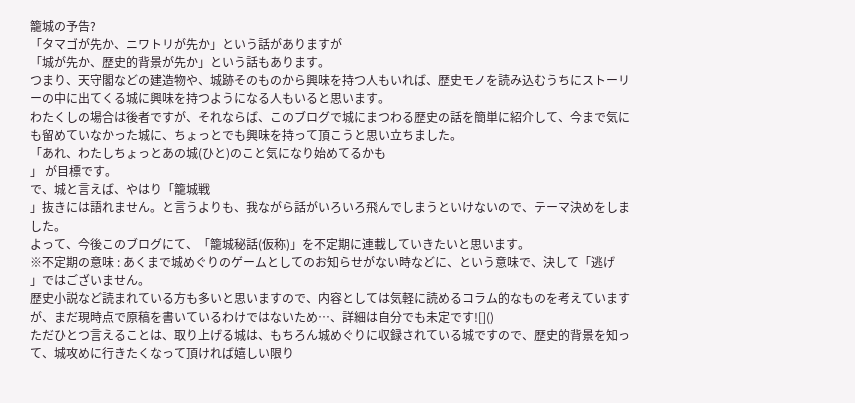籠城の予告?
「タマゴが先か、ニワトリが先か」という話がありますが
「城が先か、歴史的背景が先か」という話もあります。
つまり、天守閣などの建造物や、城跡そのものから興味を持つ人もいれば、歴史モノを読み込むうちにストーリーの中に出てくる城に興味を持つようになる人もいると思います。
わたくしの場合は後者ですが、それならば、このブログで城にまつわる歴史の話を簡単に紹介して、今まで気にも留めていなかった城に、ちょっとでも興味を持って頂こうと思い立ちました。
「あれ、わたしちょっとあの城(ひと)のこと気になり始めてるかも
」 が目標です。
で、城と言えば、やはり「籠城戦
」抜きには語れません。と言うよりも、我ながら話がいろいろ飛んでしまうといけないので、テーマ決めをしました。
よって、今後このブログにて、「籠城秘話(仮称)」を不定期に連載していきたいと思います。
※不定期の意味 : あくまで城めぐりのゲームとしてのお知らせがない時などに、という意味で、決して「逃げ
」ではございません。
歴史小説など読まれている方も多いと思いますので、内容としては気軽に読めるコラム的なものを考えていますが、まだ現時点で原稿を書いているわけではないため…、詳細は自分でも未定です![]()
ただひとつ言えることは、取り上げる城は、もちろん城めぐりに収録されている城ですので、歴史的背景を知って、城攻めに行きたくなって頂ければ嬉しい限り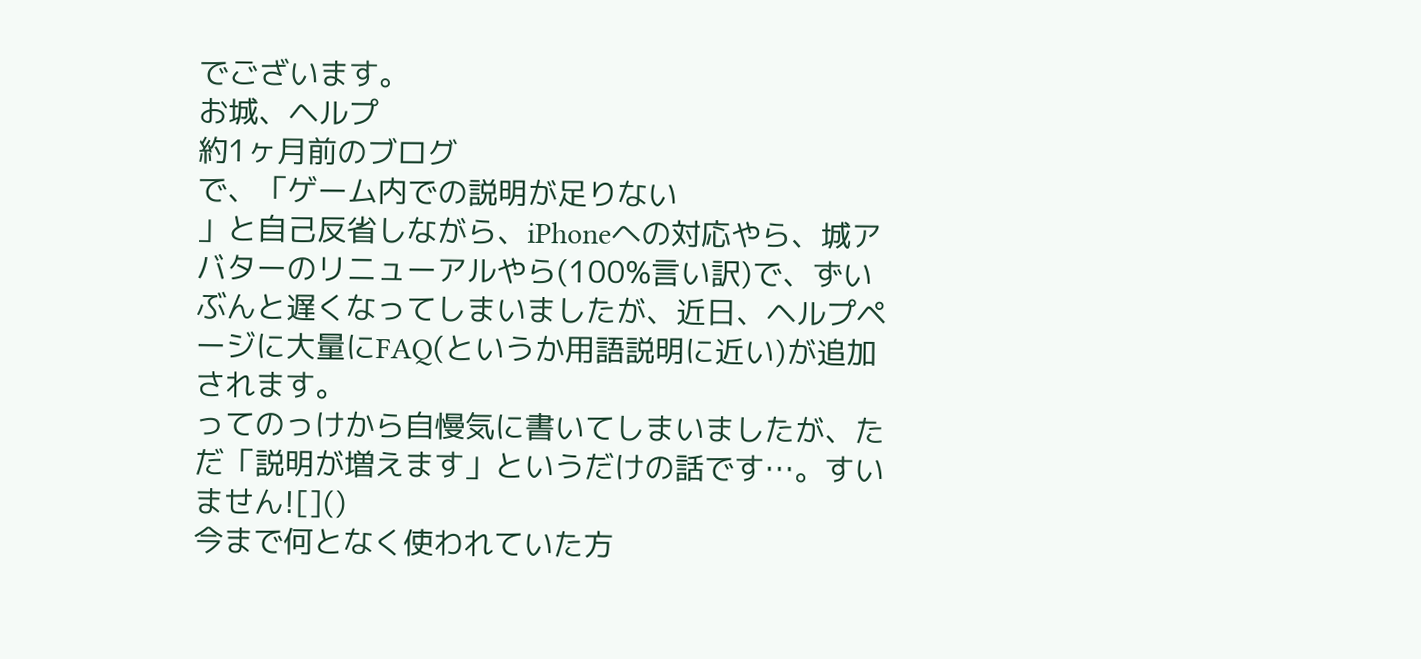でございます。
お城、ヘルプ
約1ヶ月前のブログ
で、「ゲーム内での説明が足りない
」と自己反省しながら、iPhoneへの対応やら、城アバターのリニューアルやら(100%言い訳)で、ずいぶんと遅くなってしまいましたが、近日、ヘルプページに大量にFAQ(というか用語説明に近い)が追加されます。
ってのっけから自慢気に書いてしまいましたが、ただ「説明が増えます」というだけの話です…。すいません![]()
今まで何となく使われていた方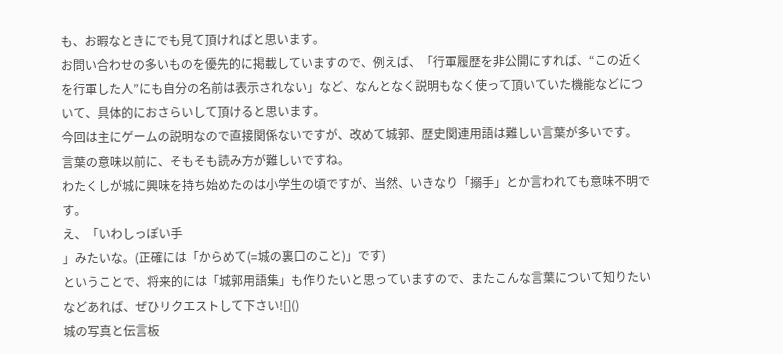も、お暇なときにでも見て頂ければと思います。
お問い合わせの多いものを優先的に掲載していますので、例えば、「行軍履歴を非公開にすれば、“この近くを行軍した人”にも自分の名前は表示されない」など、なんとなく説明もなく使って頂いていた機能などについて、具体的におさらいして頂けると思います。
今回は主にゲームの説明なので直接関係ないですが、改めて城郭、歴史関連用語は難しい言葉が多いです。
言葉の意味以前に、そもそも読み方が難しいですね。
わたくしが城に興味を持ち始めたのは小学生の頃ですが、当然、いきなり「搦手」とか言われても意味不明です。
え、「いわしっぽい手
」みたいな。(正確には「からめて(=城の裏口のこと)」です)
ということで、将来的には「城郭用語集」も作りたいと思っていますので、またこんな言葉について知りたいなどあれば、ぜひリクエストして下さい![]()
城の写真と伝言板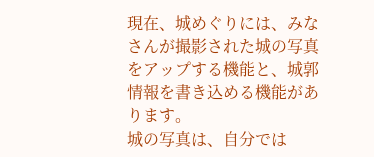現在、城めぐりには、みなさんが撮影された城の写真をアップする機能と、城郭情報を書き込める機能があります。
城の写真は、自分では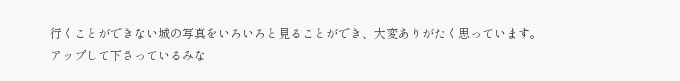行くことができない城の写真をいろいろと見ることができ、大変ありがたく思っています。
アップして下さっているみな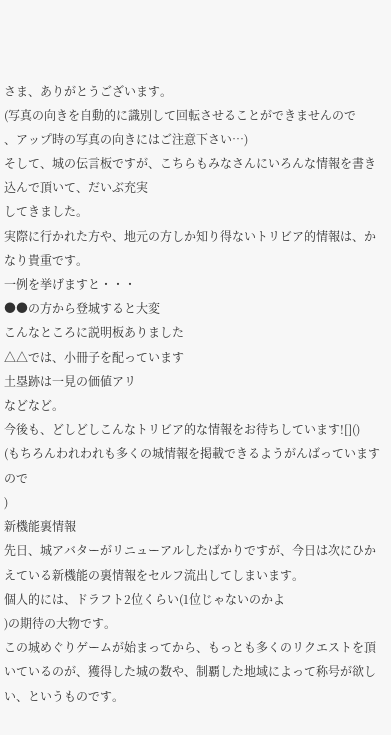さま、ありがとうございます。
(写真の向きを自動的に識別して回転させることができませんので
、アップ時の写真の向きにはご注意下さい…)
そして、城の伝言板ですが、こちらもみなさんにいろんな情報を書き込んで頂いて、だいぶ充実
してきました。
実際に行かれた方や、地元の方しか知り得ないトリビア的情報は、かなり貴重です。
一例を挙げますと・・・
●●の方から登城すると大変
こんなところに説明板ありました
△△では、小冊子を配っています
土塁跡は一見の価値アリ
などなど。
今後も、どしどしこんなトリビア的な情報をお待ちしています![]()
(もちろんわれわれも多くの城情報を掲載できるようがんばっていますので
)
新機能裏情報
先日、城アバターがリニューアルしたばかりですが、今日は次にひかえている新機能の裏情報をセルフ流出してしまいます。
個人的には、ドラフト2位くらい(1位じゃないのかよ
)の期待の大物です。
この城めぐりゲームが始まってから、もっとも多くのリクエストを頂いているのが、獲得した城の数や、制覇した地域によって称号が欲しい、というものです。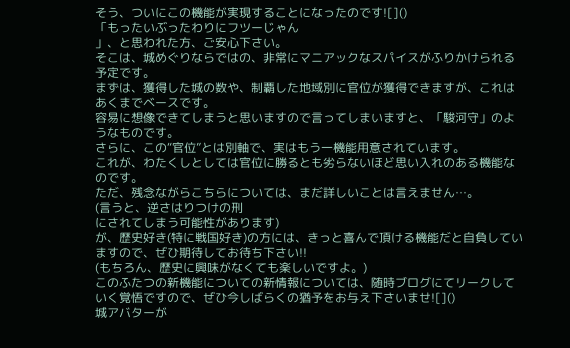そう、ついにこの機能が実現することになったのです![]()
「もったいぶったわりにフツーじゃん
」、と思われた方、ご安心下さい。
そこは、城めぐりならではの、非常にマニアックなスパイスがふりかけられる予定です。
まずは、獲得した城の数や、制覇した地域別に官位が獲得できますが、これはあくまでベースです。
容易に想像できてしまうと思いますので言ってしまいますと、「駿河守」のようなものです。
さらに、この“官位”とは別軸で、実はもう一機能用意されています。
これが、わたくしとしては官位に勝るとも劣らないほど思い入れのある機能なのです。
ただ、残念ながらこちらについては、まだ詳しいことは言えません…。
(言うと、逆さはりつけの刑
にされてしまう可能性があります)
が、歴史好き(特に戦国好き)の方には、きっと喜んで頂ける機能だと自負していますので、ぜひ期待してお待ち下さい!!
(もちろん、歴史に興味がなくても楽しいですよ。)
このふたつの新機能についての新情報については、随時ブログにてリークしていく覚悟ですので、ぜひ今しばらくの猶予をお与え下さいませ![]()
城アバターが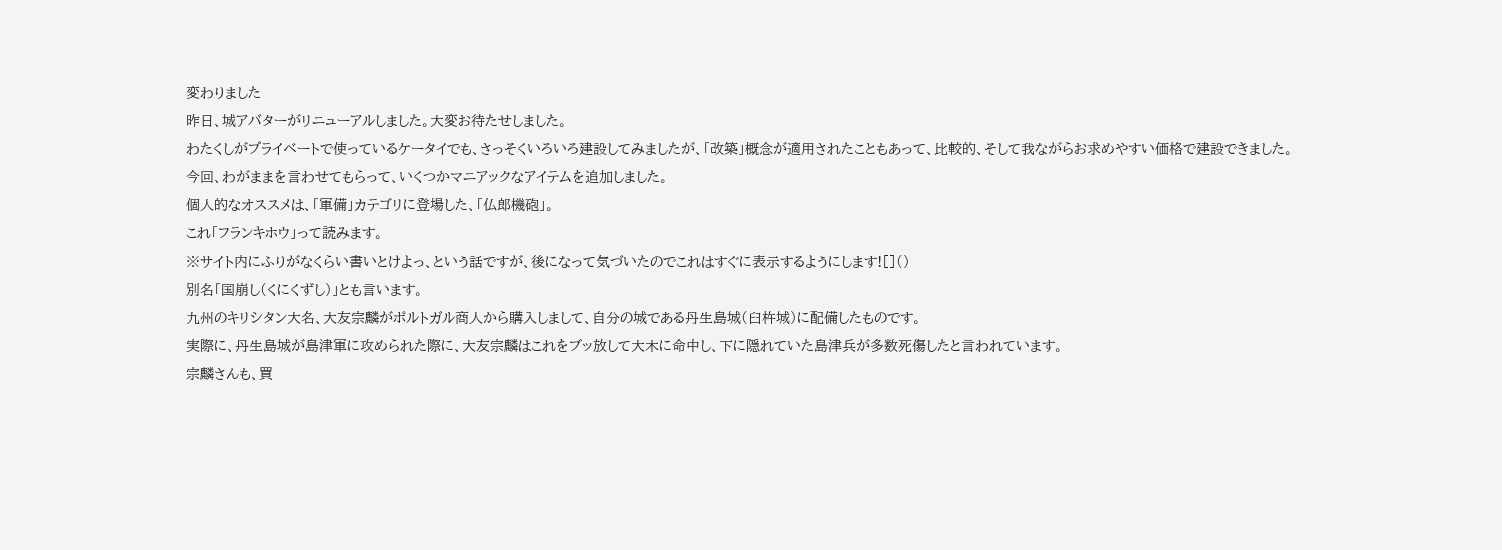変わりました
昨日、城アバターがリニューアルしました。大変お待たせしました。
わたくしがプライベートで使っているケータイでも、さっそくいろいろ建設してみましたが、「改築」概念が適用されたこともあって、比較的、そして我ながらお求めやすい価格で建設できました。
今回、わがままを言わせてもらって、いくつかマニアックなアイテムを追加しました。
個人的なオススメは、「軍備」カテゴリに登場した、「仏郎機砲」。
これ「フランキホウ」って読みます。
※サイト内にふりがなくらい書いとけよっ、という話ですが、後になって気づいたのでこれはすぐに表示するようにします![]()
別名「国崩し(くにくずし)」とも言います。
九州のキリシタン大名、大友宗麟がポルトガル商人から購入しまして、自分の城である丹生島城(臼杵城)に配備したものです。
実際に、丹生島城が島津軍に攻められた際に、大友宗麟はこれをブッ放して大木に命中し、下に隠れていた島津兵が多数死傷したと言われています。
宗麟さんも、買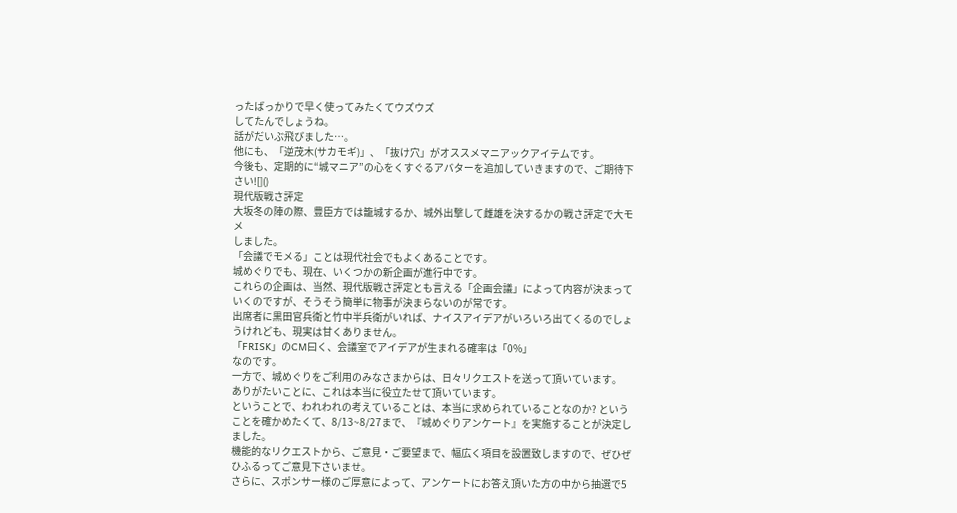ったばっかりで早く使ってみたくてウズウズ
してたんでしょうね。
話がだいぶ飛びました…。
他にも、「逆茂木(サカモギ)」、「抜け穴」がオススメマニアックアイテムです。
今後も、定期的に“城マニア”の心をくすぐるアバターを追加していきますので、ご期待下さい![]()
現代版戦さ評定
大坂冬の陣の際、豊臣方では籠城するか、城外出撃して雌雄を決するかの戦さ評定で大モメ
しました。
「会議でモメる」ことは現代社会でもよくあることです。
城めぐりでも、現在、いくつかの新企画が進行中です。
これらの企画は、当然、現代版戦さ評定とも言える「企画会議」によって内容が決まっていくのですが、そうそう簡単に物事が決まらないのが常です。
出席者に黒田官兵衛と竹中半兵衛がいれば、ナイスアイデアがいろいろ出てくるのでしょうけれども、現実は甘くありません。
「FRISK」のCM曰く、会議室でアイデアが生まれる確率は「0%」
なのです。
一方で、城めぐりをご利用のみなさまからは、日々リクエストを送って頂いています。
ありがたいことに、これは本当に役立たせて頂いています。
ということで、われわれの考えていることは、本当に求められていることなのか? ということを確かめたくて、8/13~8/27まで、『城めぐりアンケート』を実施することが決定しました。
機能的なリクエストから、ご意見・ご要望まで、幅広く項目を設置致しますので、ぜひぜひふるってご意見下さいませ。
さらに、スポンサー様のご厚意によって、アンケートにお答え頂いた方の中から抽選で5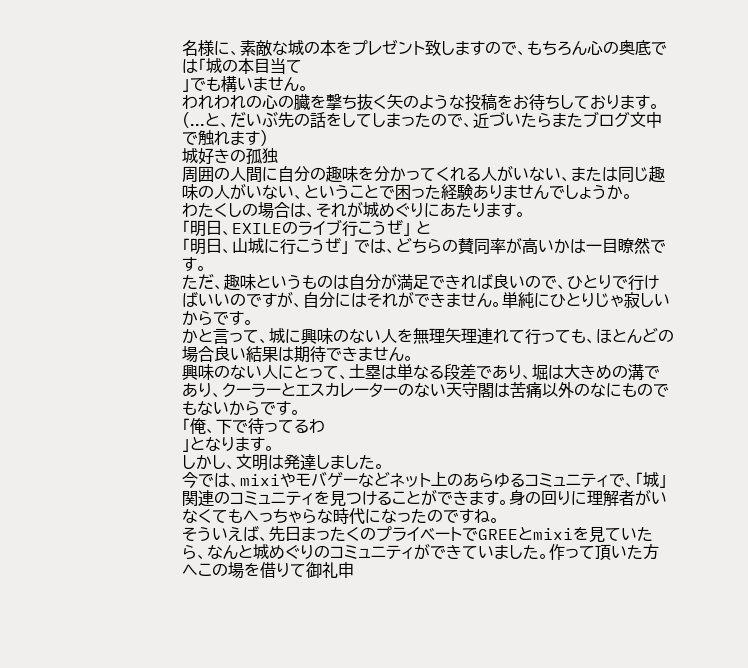名様に、素敵な城の本をプレゼント致しますので、もちろん心の奥底では「城の本目当て
」でも構いません。
われわれの心の臓を撃ち抜く矢のような投稿をお待ちしております。
(...と、だいぶ先の話をしてしまったので、近づいたらまたブログ文中で触れます)
城好きの孤独
周囲の人間に自分の趣味を分かってくれる人がいない、または同じ趣味の人がいない、ということで困った経験ありませんでしょうか。
わたくしの場合は、それが城めぐりにあたります。
「明日、EXILEのライブ行こうぜ」 と
「明日、山城に行こうぜ」 では、どちらの賛同率が高いかは一目瞭然です。
ただ、趣味というものは自分が満足できれば良いので、ひとりで行けばいいのですが、自分にはそれができません。単純にひとりじゃ寂しい
からです。
かと言って、城に興味のない人を無理矢理連れて行っても、ほとんどの場合良い結果は期待できません。
興味のない人にとって、土塁は単なる段差であり、堀は大きめの溝であり、クーラーとエスカレーターのない天守閣は苦痛以外のなにものでもないからです。
「俺、下で待ってるわ
」となります。
しかし、文明は発達しました。
今では、mixiやモバゲーなどネット上のあらゆるコミュニティで、「城」関連のコミュニティを見つけることができます。身の回りに理解者がいなくてもへっちゃらな時代になったのですね。
そういえば、先日まったくのプライベートでGREEとmixiを見ていたら、なんと城めぐりのコミュニティができていました。作って頂いた方へこの場を借りて御礼申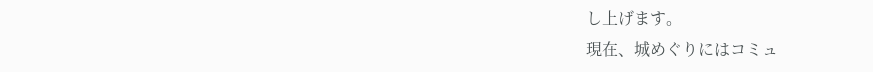し上げます。
現在、城めぐりにはコミュ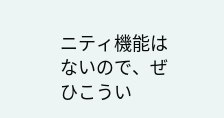ニティ機能はないので、ぜひこうい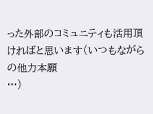った外部のコミュニティも活用頂ければと思います(いつもながらの他力本願
…)